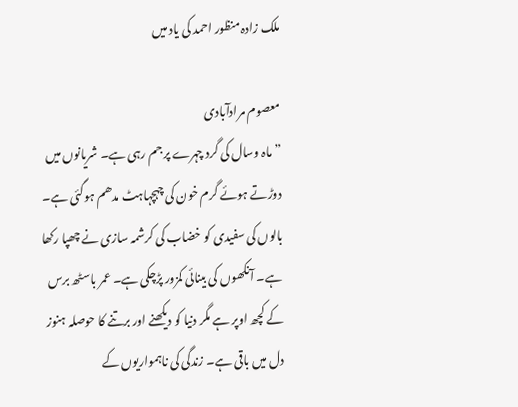ملک زادہ منظور احمد کی یاد میں

معصوم مرادآبادی
”ماہ وسال کی گرد چہرے پر جم رہی ہے۔ شریانوں میں دوڑتے ہوئے گرم خون کی چہچہاہٹ مدھم ہوگئی ہے۔ بالوں کی سفیدی کو خضاب کی کرشمہ سازی نے چھپا رکھا ہے۔ آنکھوں کی بینائی کمزور پڑچکی ہے۔ عمر باسٹھ برس کے کچھ اوپر ہے مگر دنیا کو دیکھنے اور برتنے کا حوصلہ ہنوز دل میں باقی ہے۔ زندگی کی ناہمواریوں کے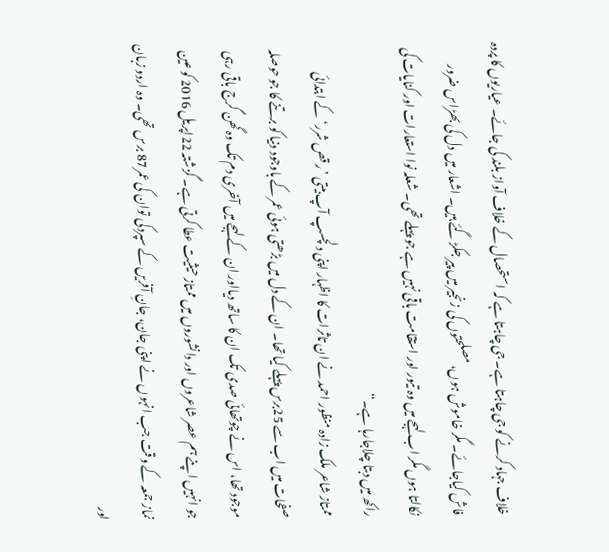خلاف جہاد کرنے کو جی چاہتا ہے۔ جی چاہتا ہے کہ استحصال کے خلاف آواز بلند کی جائے۔ عیاریوں کا پردہ فاش کیاجائے۔ مگر خاموش ہوں، مصلحتوں کی زنجیر میں پیر جکڑ گئے ہیں۔ اشعار میں دل کی بھڑاس ضرور نکالتا ہوں مگر اب لہجے میں وہ تیور اور استقامت باقی نہیں ہے جو پہلے تھی۔ شعلہ نوا استعارات اور کنایات کی راکھ میں دبتا چلاجارہا ہے۔“
ممتاز شاعر ملک زادہ منظور احمد نے ان تاثرات کا اظہار اپنی دلچسپ آپ بیتی ’رقص شرر‘ کے ابتدائی صفحات میں اب سے 25برس پہلے کیا تھا۔ ان کے دل میں بڑھتی ہوئی عمر کے باوجود دنیا کو برتنے کا جو حوصلہ موجود تھا، اس نے چوتھائی صدی تک ان کا ساتھ دیااور ان کے لہجے میں آخری دم تک وہ گھن گرج باقی رہی جو انہیں اپنے ہم عصر شاعروں اور دانشوروں میں ممتاز حیثیت عطا کرتی ہے۔ گزشتہ 22اپریل 2016 کو عین نماز جمعہ کے وقت جب انہوں نے اپنی جان، جانِ آفریں کے سپردکی توان کی عمر87 برس تھی۔ وہ اردو زبان اور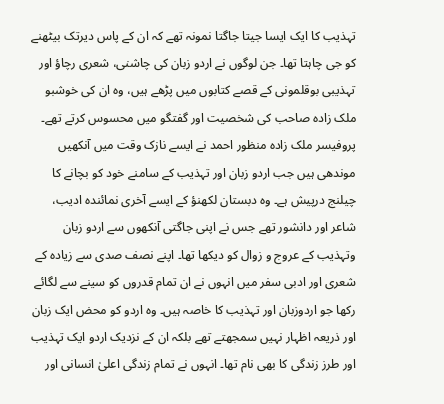تہذیب کا ایک ایسا جیتا جاگتا نمونہ تھے کہ ان کے پاس دیرتک بیٹھنے کو جی چاہتا تھا۔ جن لوگوں نے اردو زبان کی چاشنی، شعری رچاؤ اور تہذیبی بوقلمونی کے قصے کتابوں میں پڑھے ہیں، وہ ان کی خوشبو ملک زادہ صاحب کی شخصیت اور گفتگو میں محسوس کرتے تھے۔ پروفیسر ملک زادہ منظور احمد نے ایسے نازک وقت میں آنکھیں موندھی ہیں جب اردو زبان اور تہذیب کے سامنے خود کو بچانے کا چیلنج درپیش ہے۔ وہ دبستان لکھنؤ کے ایسے آخری نمائندہ ادیب، شاعر اور دانشور تھے جس نے اپنی جاگتی آنکھوں سے اردو زبان وتہذیب کے عروج و زوال کو دیکھا تھا۔ اپنے نصف صدی سے زیادہ کے شعری اور ادبی سفر میں انہوں نے ان تمام قدروں کو سینے سے لگائے رکھا جو اردوزبان اور تہذیب کا خاصہ ہیں۔ وہ اردو کو محض ایک زبان اور ذریعہ اظہار نہیں سمجھتے تھے بلکہ ان کے نزدیک اردو ایک تہذیب اور طرز زندگی کا بھی نام تھا۔ انہوں نے تمام زندگی اعلیٰ انسانی اور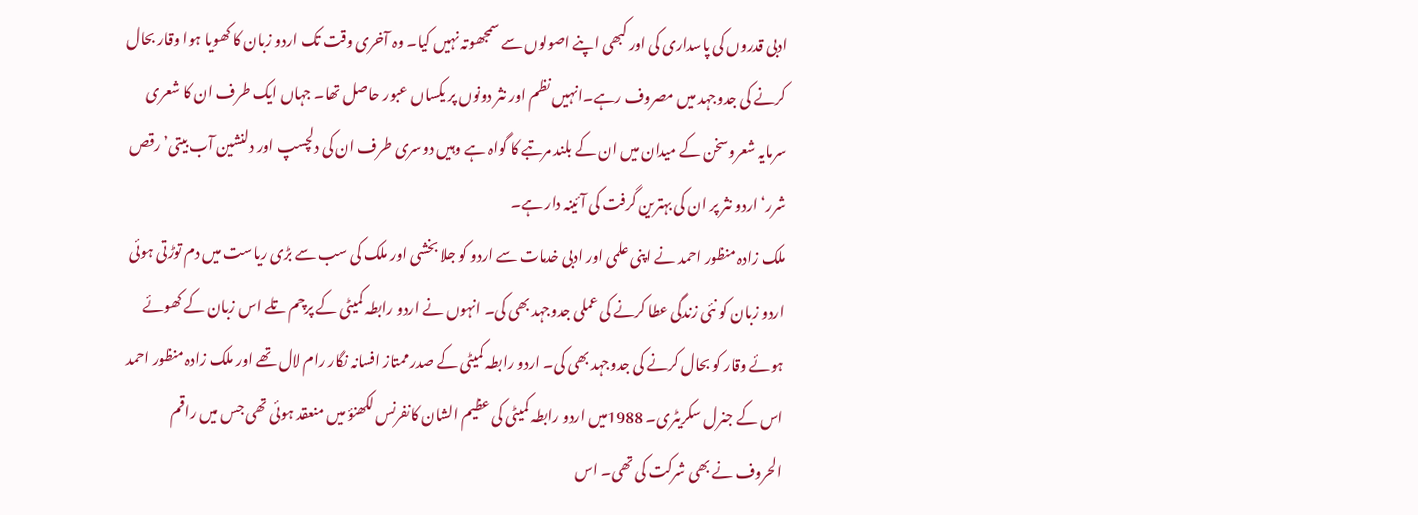ادبی قدروں کی پاسداری کی اور کبھی اپنے اصولوں سے سمجھوتہ نہیں کیا۔ وہ آخری وقت تک اردو زبان کا کھویا ہوا وقار بحال کرنے کی جدوجہد میں مصروف رہے۔انہیں نظم اور نثر دونوں پر یکساں عبور حاصل تھا۔ جہاں ایک طرف ان کا شعری سرمایہ شعروسخن کے میدان میں ان کے بلند مرتبے کا گواہ ہے وہیں دوسری طرف ان کی دلچسپ اور دلنشین آب بیتی’رقص شرر‘ اردو نثر پر ان کی بہترین گرفت کی آئینہ دار ہے۔
ملک زادہ منظور احمد نے اپنی علمی اور ادبی خدمات سے اردو کو جلا بخشی اور ملک کی سب سے بڑی ریاست میں دم توڑتی ہوئی اردو زبان کو نئی زندگی عطا کرنے کی عملی جدوجہد بھی کی۔ انہوں نے اردو رابطہ کمیٹی کے پرچم تلے اس زبان کے کھوئے ہوئے وقار کو بحال کرنے کی جدوجہد بھی کی۔ اردو رابطہ کمیٹی کے صدر ممتاز افسانہ نگار رام لال تھے اور ملک زادہ منظور احمد اس کے جنرل سکریٹری۔ 1988میں اردو رابطہ کمیٹی کی عظیم الشان کانفرنس لکھنؤ میں منعقد ہوئی تھی جس میں راقم الحروف نے بھی شرکت کی تھی۔ اس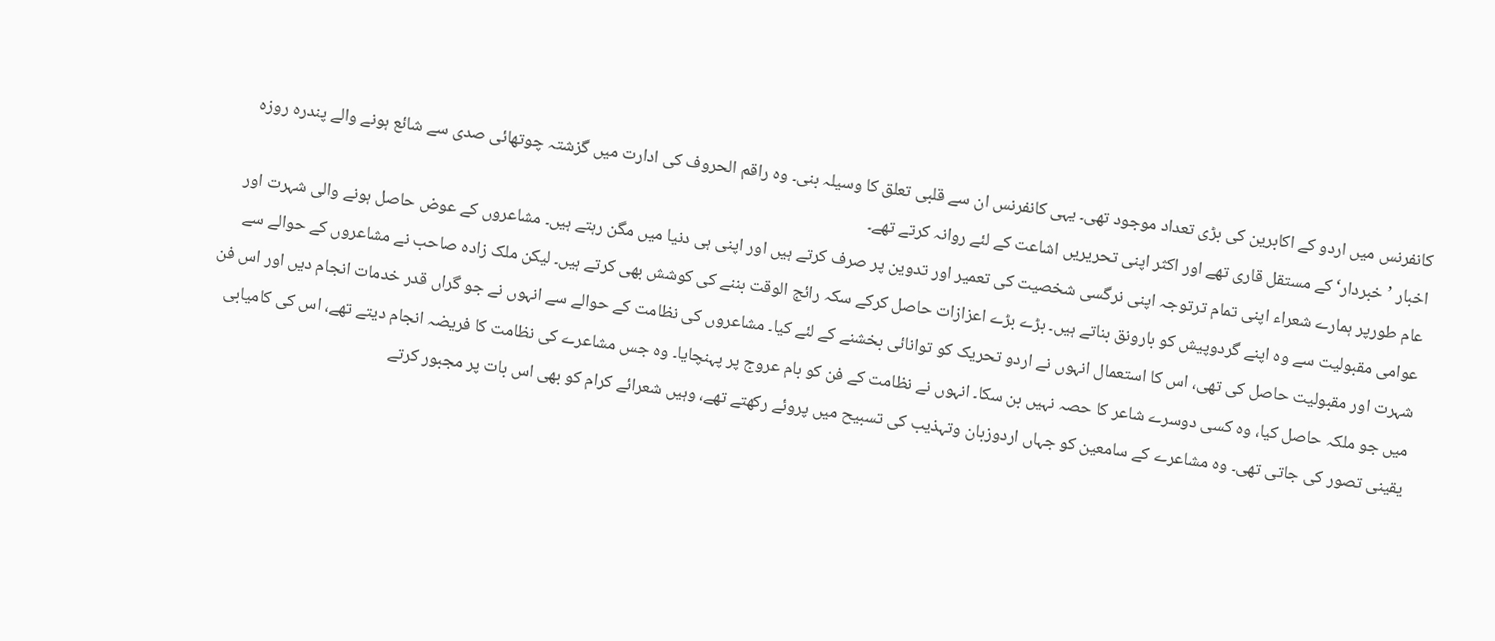کانفرنس میں اردو کے اکابرین کی بڑی تعداد موجود تھی۔ یہی کانفرنس ان سے قلبی تعلق کا وسیلہ بنی۔ وہ راقم الحروف کی ادارت میں گزشتہ چوتھائی صدی سے شائع ہونے والے پندرہ روزہ اخبار ’خبردار‘ کے مستقل قاری تھے اور اکثر اپنی تحریریں اشاعت کے لئے روانہ کرتے تھے۔
عام طورپر ہمارے شعراء اپنی تمام ترتوجہ اپنی نرگسی شخصیت کی تعمیر اور تدوین پر صرف کرتے ہیں اور اپنی ہی دنیا میں مگن رہتے ہیں۔ مشاعروں کے عوض حاصل ہونے والی شہرت اور عوامی مقبولیت سے وہ اپنے گردوپیش کو بارونق بناتے ہیں۔ بڑے بڑے اعزازات حاصل کرکے سکہ رائج الوقت بننے کی کوشش بھی کرتے ہیں۔ لیکن ملک زادہ صاحب نے مشاعروں کے حوالے سے شہرت اور مقبولیت حاصل کی تھی، اس کا استعمال انہوں نے اردو تحریک کو توانائی بخشنے کے لئے کیا۔ مشاعروں کی نظامت کے حوالے سے انہوں نے جو گراں قدر خدمات انجام دیں اور اس فن میں جو ملکہ حاصل کیا، وہ کسی دوسرے شاعر کا حصہ نہیں بن سکا۔ انہوں نے نظامت کے فن کو بام عروج پر پہنچایا۔ وہ جس مشاعرے کی نظامت کا فریضہ انجام دیتے تھے، اس کی کامیابی یقینی تصور کی جاتی تھی۔ وہ مشاعرے کے سامعین کو جہاں اردوزبان وتہذیب کی تسبیح میں پروئے رکھتے تھے، وہیں شعرائے کرام کو بھی اس بات پر مجبور کرتے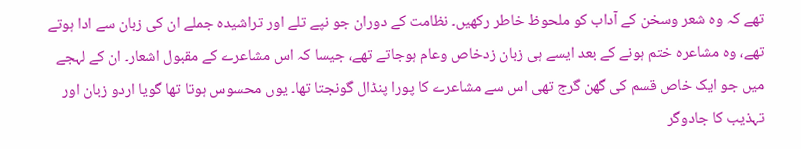تھے کہ وہ شعر وسخن کے آداب کو ملحوظ خاطر رکھیں۔ نظامت کے دوران جو نپے تلے اور تراشیدہ جملے ان کی زبان سے ادا ہوتے تھے، وہ مشاعرہ ختم ہونے کے بعد ایسے ہی زبان زدخاص وعام ہوجاتے تھے، جیسا کہ اس مشاعرے کے مقبول اشعار۔ ان کے لہجے میں جو ایک خاص قسم کی گھن گرج تھی اس سے مشاعرے کا پورا پنڈال گونجتا تھا۔ یوں محسوس ہوتا تھا گویا اردو زبان اور تہذیب کا جادوگر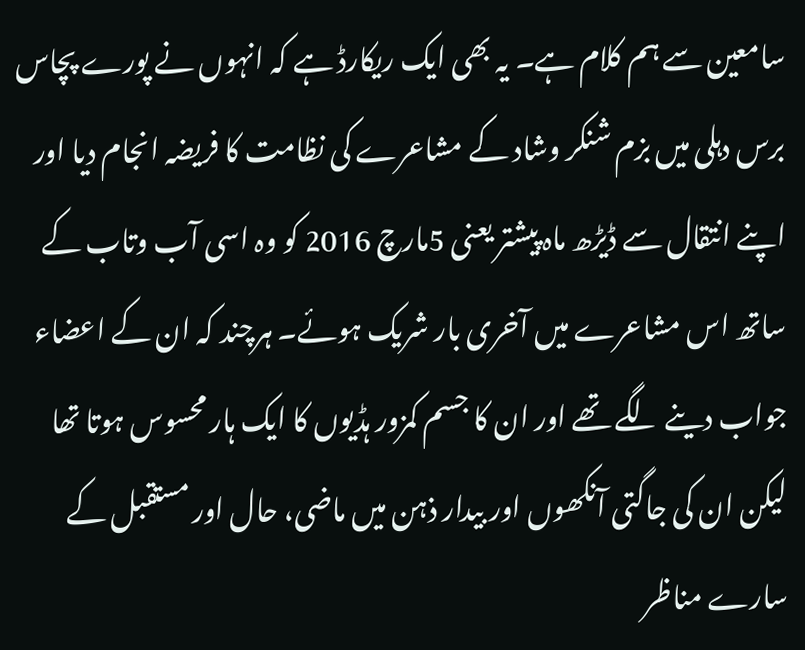سامعین سے ہم کلام ہے۔ یہ بھی ایک ریکارڈ ہے کہ انہوں نے پورے پچاس برس دہلی میں بزم شنکر وشاد کے مشاعرے کی نظامت کا فریضہ انجام دیا اور اپنے انتقال سے ڈیڑھ ماہ پیشتر یعنی 5مارچ 2016 کو وہ اسی آب وتاب کے ساتھ اس مشاعرے میں آخری بار شریک ہوئے۔ ہرچند کہ ان کے اعضاء جواب دینے لگے تھے اور ان کا جسم کمزور ہڈیوں کا ایک ہار محسوس ہوتا تھا لیکن ان کی جاگتی آنکھوں اور بیدار ذہن میں ماضی، حال اور مستقبل کے سارے مناظر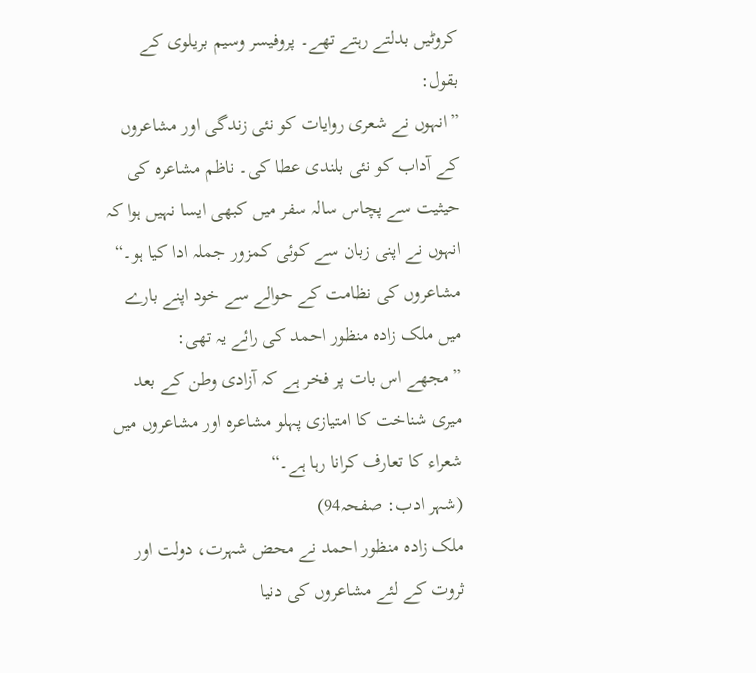کروٹیں بدلتے رہتے تھے۔ پروفیسر وسیم بریلوی کے بقول:
”انہوں نے شعری روایات کو نئی زندگی اور مشاعروں کے آداب کو نئی بلندی عطا کی۔ ناظم مشاعرہ کی حیثیت سے پچاس سالہ سفر میں کبھی ایسا نہیں ہوا کہ انہوں نے اپنی زبان سے کوئی کمزور جملہ ادا کیا ہو۔“
مشاعروں کی نظامت کے حوالے سے خود اپنے بارے میں ملک زادہ منظور احمد کی رائے یہ تھی:
”مجھے اس بات پر فخر ہے کہ آزادی وطن کے بعد میری شناخت کا امتیازی پہلو مشاعرہ اور مشاعروں میں شعراء کا تعارف کرانا رہا ہے۔“
(شہر ادب: صفحہ94)
ملک زادہ منظور احمد نے محض شہرت، دولت اور ثروت کے لئے مشاعروں کی دنیا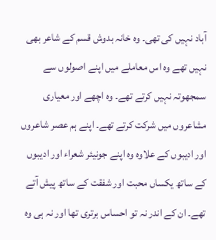آباد نہیں کی تھی۔ وہ خانہ بدوش قسم کے شاعر بھی نہیں تھے وہ اس معاملے میں اپنے اصولوں سے سمجھوتہ نہیں کرتے تھے۔ وہ اچھے اور معیاری مشاعروں میں شرکت کرتے تھے۔ اپنے ہم عصر شاعروں اور ادیبوں کے علاوہ وہ اپنے جونیئر شعراء اور ادیبوں کے ساتھ یکساں محبت اور شفقت کے ساتھ پیش آتے تھے۔ ان کے اندر نہ تو احساس برتری تھا اور نہ ہی وہ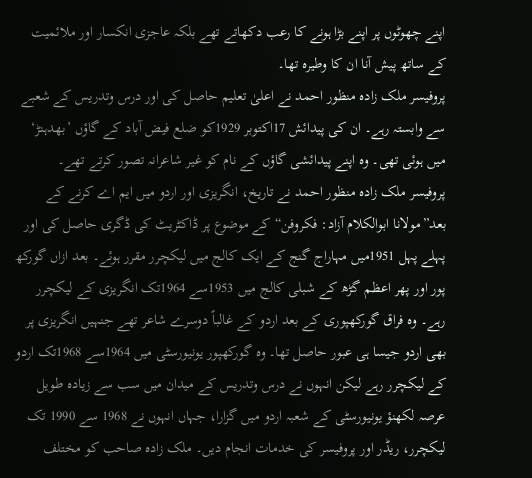اپنے چھوٹوں پر اپنے بڑا ہونے کا رعب دکھاتے تھے بلکہ عاجزی انکسار اور ملائمیت کے ساتھ پیش آنا ان کا وطیرہ تھا۔
پروفیسر ملک زادہ منظور احمد نے اعلیٰ تعلیم حاصل کی اور درس وتدریس کے شعبے سے وابستہ رہے۔ ان کی پیدائش 17اکتوبر 1929کو ضلع فیض آباد کے گاؤں ’بھدہنڑ‘ میں ہوئی تھی۔ وہ اپنے پیدائشی گاؤں کے نام کو غیر شاعرانہ تصور کرتے تھے۔
پروفیسر ملک زادہ منظور احمد نے تاریخ، انگریزی اور اردو میں ایم اے کرنے کے بعد”مولانا ابوالکلام آزاد: فکروفن“کے موضوع پر ڈاکٹریٹ کی ڈگری حاصل کی اور پہلے پہل 1951میں مہاراج گنج کے ایک کالج میں لیکچرر مقرر ہوئے۔ بعد ازاں گورکھ پور اور پھر اعظم گڑھ کے شبلی کالج میں 1953سے 1964تک انگریزی کے لیکچرر رہے۔ وہ فراق گورکھپوری کے بعد اردو کے غالباً دوسرے شاعر تھے جنہیں انگریزی پر بھی اردو جیسا ہی عبور حاصل تھا۔ وہ گورکھپور یونیورسٹی میں 1964سے 1968تک اردو کے لیکچرر رہے لیکن انہوں نے درس وتدریس کے میدان میں سب سے زیادہ طویل عرصہ لکھنؤ یونیورسٹی کے شعبہ اردو میں گزارا، جہاں انہوں نے 1968 سے 1990 تک لیکچرر، ریڈر اور پروفیسر کی خدمات انجام دیں۔ ملک زادہ صاحب کو مختلف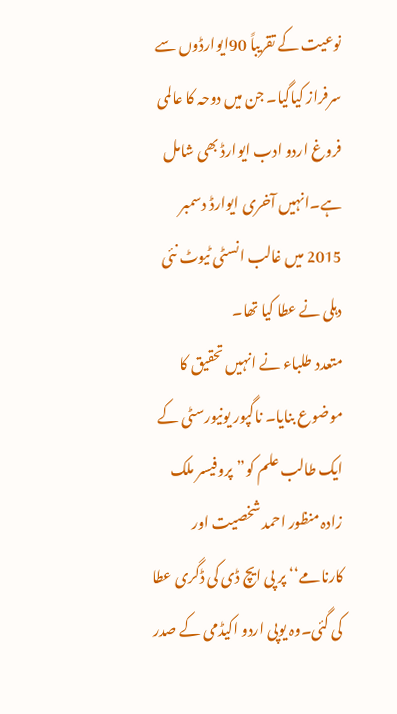نوعیت کے تقریباً 90ایوارڈوں سے سرفراز کیاگیا۔ جن میں دوحہ کا عالمی فروغ اردو ادب ایوارڈ بھی شامل ہے۔انہیں آخری ایوارڈ دسمبر 2015 میں غالب انسٹی ٹیوٹ نئی دہلی نے عطا کیا تھا۔
متعدد طلباء نے انہیں تحقیق کا موضوع بنایا۔ ناگپور یونیورسٹی کے ایک طالب علم کو”پروفیسر ملک زادہ منظور احمد شخصیت اور کارنامے‘‘ پر پی ایچ ڈی کی ڈگری عطا کی گئی۔وہ یوپی اردو اکیڈمی کے صدر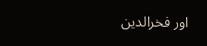اور فخرالدین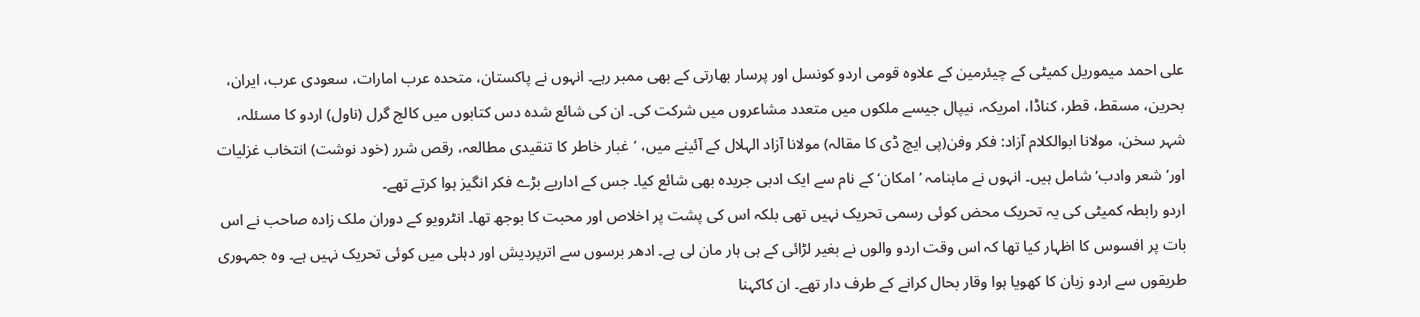علی احمد میموریل کمیٹی کے چیئرمین کے علاوہ قومی اردو کونسل اور پرسار بھارتی کے بھی ممبر رہے۔ انہوں نے پاکستان، متحدہ عرب امارات، سعودی عرب، ایران، بحرین، مسقط، قطر، کناڈا، امریکہ، نیپال جیسے ملکوں میں متعدد مشاعروں میں شرکت کی۔ ان کی شائع شدہ دس کتابوں میں کالج گرل (ناول) اردو کا مسئلہ، شہر سخن، مولانا ابوالکلام آزاد: فکر وفن(پی ایچ ڈی کا مقالہ) مولانا آزاد الہلال کے آئینے میں، ’غبار خاطر کا تنقیدی مطالعہ، رقص شرر (خود نوشت) انتخاب غزلیات اور’شعر وادب‘ شامل ہیں۔ انہوں نے ماہنامہ ’امکان‘ کے نام سے ایک ادبی جریدہ بھی شائع کیا۔ جس کے اداریے بڑے فکر انگیز ہوا کرتے تھے۔
اردو رابطہ کمیٹی کی یہ تحریک محض کوئی رسمی تحریک نہیں تھی بلکہ اس کی پشت پر اخلاص اور محبت کا بوجھ تھا۔ انٹرویو کے دوران ملک زادہ صاحب نے اس بات پر افسوس کا اظہار کیا تھا کہ اس وقت اردو والوں نے بغیر لڑائی کے ہی ہار مان لی ہے۔ ادھر برسوں سے اترپردیش اور دہلی میں کوئی تحریک نہیں ہے۔ وہ جمہوری طریقوں سے اردو زبان کا کھویا ہوا وقار بحال کرانے کے طرف دار تھے۔ ان کاکہنا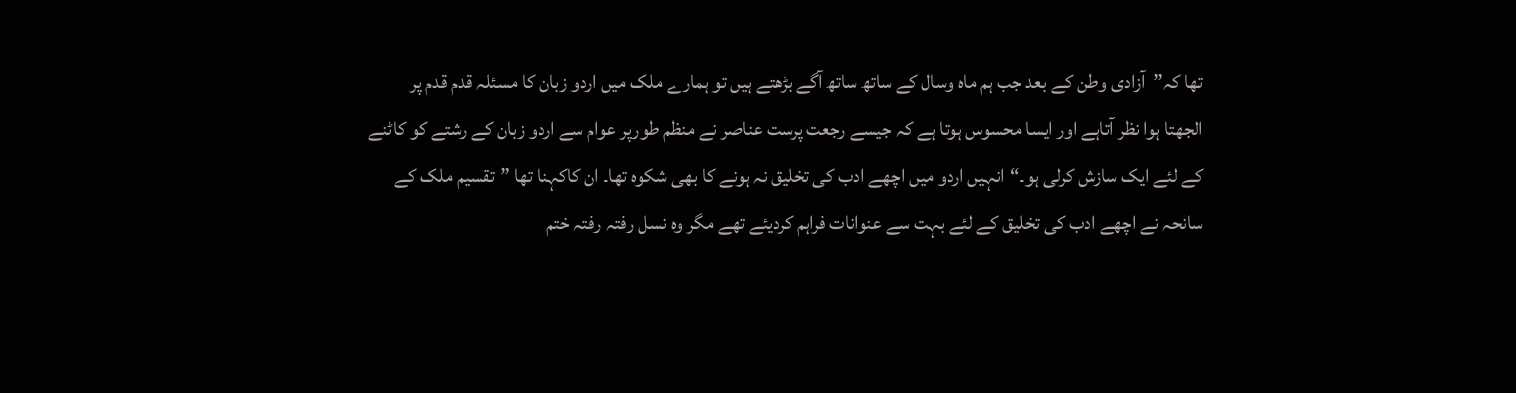تھا کہ”آزادی وطن کے بعد جب ہم ماہ وسال کے ساتھ ساتھ آگے بڑھتے ہیں تو ہمارے ملک میں اردو زبان کا مسئلہ قدم قدم پر الجھتا ہوا نظر آتاہے اور ایسا محسوس ہوتا ہے کہ جیسے رجعت پرست عناصر نے منظم طورپر عوام سے اردو زبان کے رشتے کو کاٹنے کے لئے ایک سازش کرلی ہو۔“انہیں اردو میں اچھے ادب کی تخلیق نہ ہونے کا بھی شکوہ تھا۔ ان کاکہنا تھا ”تقسیم ملک کے سانحہ نے اچھے ادب کی تخلیق کے لئے بہت سے عنوانات فراہم کردیئے تھے مگر وہ نسل رفتہ رفتہ ختم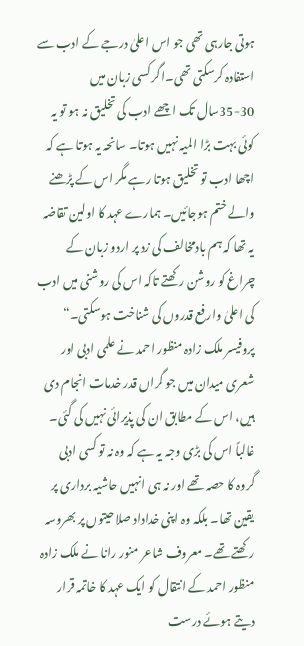ہوتی جارہی تھی جو اس اعلیٰ درجے کے ادب سے استفادہ کرسکتی تھی۔اگر کسی زبان میں 30-35سال تک اچھے ادب کی تخلیق نہ ہو تو یہ کوئی بہت بڑا المیہ نہیں ہوتا۔ سانحہ یہ ہوتا ہے کہ اچھا ادب تو تخلیق ہوتا رہے مگر اس کے پڑھنے والے ختم ہوجائیں۔ ہمارے عہد کا اولین تقاضہ یہ تھا کہ ہم بادمخالف کی زد پر اردو زبان کے چراغ کو روشن رکھتے تاکہ اس کی روشنی میں ادب کی اعلیٰ وارفع قدروں کی شناخت ہوسکتی۔“
پروفیسر ملک زادہ منظور احمد نے علمی ادبی اور شعری میدان میں جو گراں قدر خدمات انجام دی ہیں، اس کے مطابق ان کی پذیرائی نہیں کی گئی۔ غالباً اس کی بڑی وجہ یہ ہے کہ وہ نہ تو کسی ادبی گروہ کا حصہ تھے اور نہ ہی انہیں حاشیہ برداری پر یقین تھا۔ بلکہ وہ اپنی خداداد صلاحیتوں پر بھروسہ رکھتے تھے۔ معروف شاعر منور رانا نے ملک زادہ منظور احمد کے انتقال کو ایک عہد کا خاتمہ قرار دیتے ہوئے درست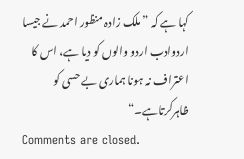کہا ہے کہ ”ملک زادہ منظور احمد نے جیسا اردوادب اردو والوں کو دیا ہے، اس کا اعتراف نہ ہونا ہماری بے حسی کو ظاہرکرتاہے۔“
Comments are closed.